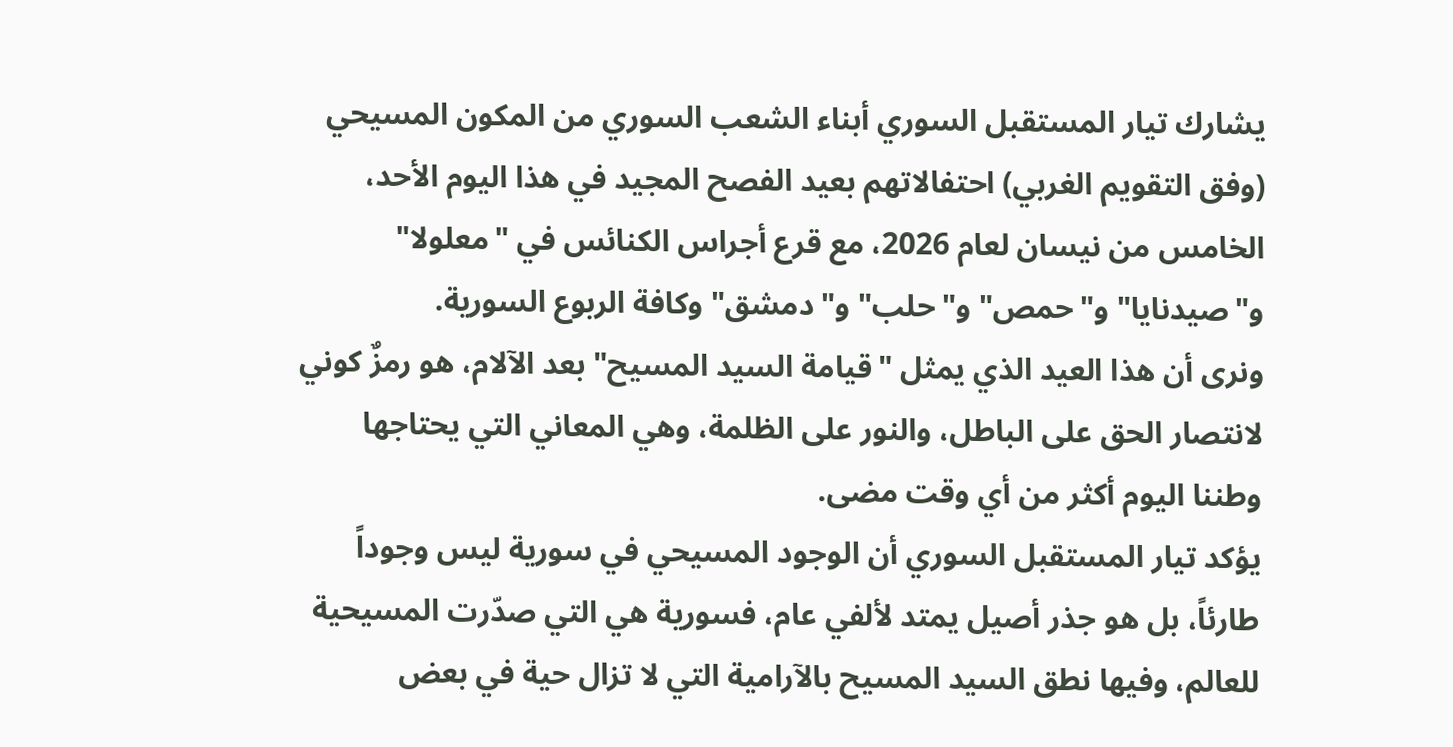يشارك تيار المستقبل السوري أبناء الشعب السوري من المكون المسيحي (وفق التقويم الغربي) احتفالاتهم بعيد الفصح المجيد في هذا اليوم الأحد، الخامس من نيسان لعام 2026، مع قرع أجراس الكنائس في "معلولا" و"صيدنايا" و"حمص" و"حلب" و"دمشق" وكافة الربوع السورية.
ونرى أن هذا العيد الذي يمثل "قيامة السيد المسيح" بعد الآلام، هو رمزٌ كوني لانتصار الحق على الباطل، والنور على الظلمة، وهي المعاني التي يحتاجها وطننا اليوم أكثر من أي وقت مضى.
يؤكد تيار المستقبل السوري أن الوجود المسيحي في سورية ليس وجوداً طارئاً، بل هو جذر أصيل يمتد لألفي عام، فسورية هي التي صدّرت المسيحية للعالم، وفيها نطق السيد المسيح بالآرامية التي لا تزال حية في بعض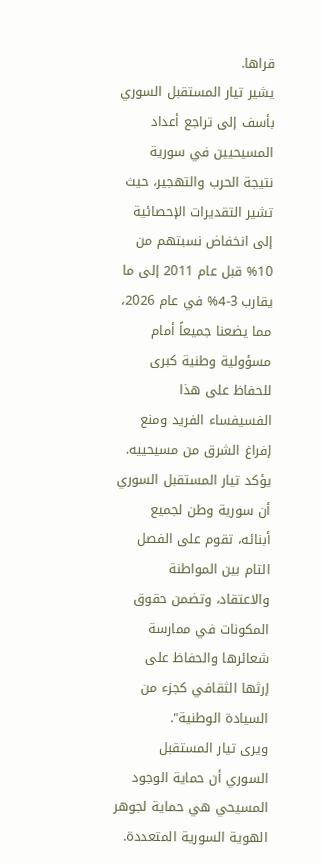قراها.
يشير تيار المستقبل السوري بأسف إلى تراجع أعداد المسيحيين في سورية نتيجة الحرب والتهجير، حيث تشير التقديرات الإحصائية إلى انخفاض نسبتهم من 10% قبل عام 2011 إلى ما يقارب 3-4% في عام 2026، مما يضعنا جميعاً أمام مسؤولية وطنية كبرى للحفاظ على هذا الفسيفساء الفريد ومنع إفراغ الشرق من مسيحييه.
يؤكد تيار المستقبل السوري أن سورية وطن لجميع أبنائه، تقوم على الفصل التام بين المواطنة والاعتقاد، وتضمن حقوق المكونات في ممارسة شعائرها والحفاظ على إرثها الثقافي كجزء من السيادة الوطنية".
ويرى تيار المستقبل السوري أن حماية الوجود المسيحي هي حماية لجوهر الهوية السورية المتعددة.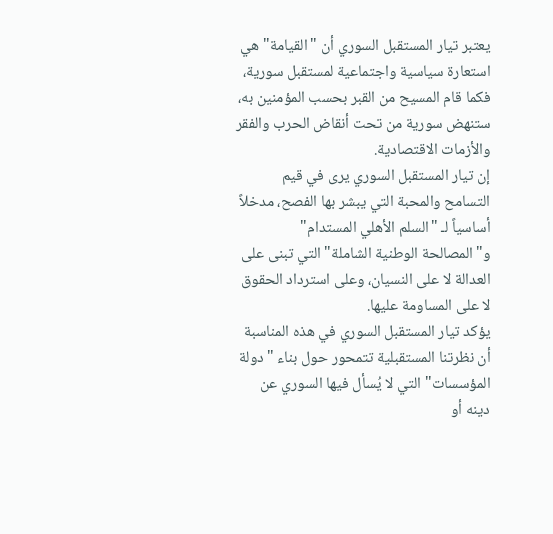يعتبر تيار المستقبل السوري أن "القيامة" هي استعارة سياسية واجتماعية لمستقبل سورية، فكما قام المسيح من القبر بحسب المؤمنين به، ستنهض سورية من تحت أنقاض الحرب والفقر والأزمات الاقتصادية.
إن تيار المستقبل السوري يرى في قيم التسامح والمحبة التي يبشر بها الفصح، مدخلاً أساسياً لـ "السلم الأهلي المستدام" و"المصالحة الوطنية الشاملة" التي تبنى على العدالة لا على النسيان، وعلى استرداد الحقوق لا على المساومة عليها.
يؤكد تيار المستقبل السوري في هذه المناسبة أن نظرتنا المستقبلية تتمحور حول بناء "دولة المؤسسات" التي لا يُسأل فيها السوري عن دينه أو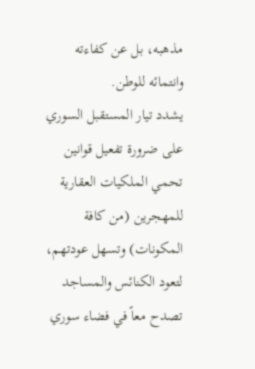مذهبه، بل عن كفاءته وانتمائه للوطن.
يشدد تيار المستقبل السوري على ضرورة تفعيل قوانين تحمي الملكيات العقارية للمهجرين (من كافة المكونات) وتسهل عودتهم، لتعود الكنائس والمساجد تصدح معاً في فضاء سوري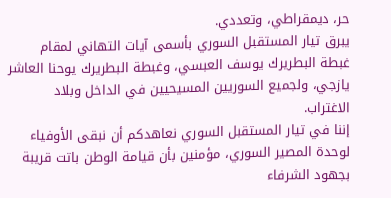حر، ديمقراطي، وتعددي.
يبرق تيار المستقبل السوري بأسمى آيات التهاني لمقام غبطة البطريرك يوسف العبسي، وغبطة البطريرك يوحنا العاشر يازجي، ولجميع السوريين المسيحيين في الداخل وبلاد الاغتراب.
إننا في تيار المستقبل السوري نعاهدكم أن نبقى الأوفياء لوحدة المصير السوري، مؤمنين بأن قيامة الوطن باتت قريبة بجهود الشرفاء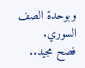وبوحدة الصف السوري.
فصح مجيد..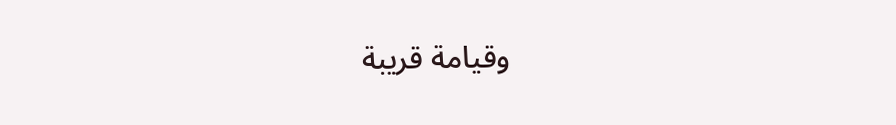وقيامة قريبة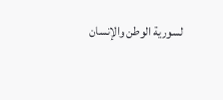لسورية الوطن والإنسان